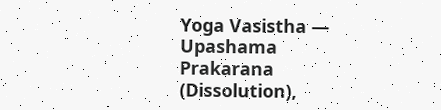Yoga Vasistha — Upashama Prakarana (Dissolution),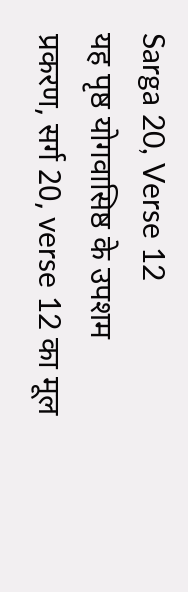Sarga 20, Verse 12
यह पृष्ठ योगवासिष्ठ के उपशम प्रकरण, सर्ग 20, verse 12 का मूल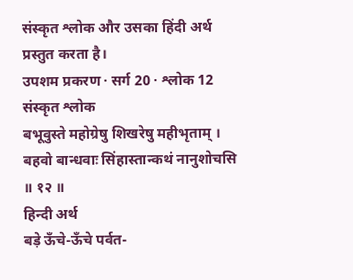संस्कृत श्लोक और उसका हिंदी अर्थ प्रस्तुत करता है।
उपशम प्रकरण · सर्ग 20 · श्लोक 12
संस्कृत श्लोक
बभूवुस्ते महोग्रेषु शिखरेषु महीभृताम् ।
बहवो बान्धवाः सिंहास्तान्कथं नानुशोचसि ॥ १२ ॥
हिन्दी अर्थ
बड़े ऊँचे-ऊँचे पर्वत-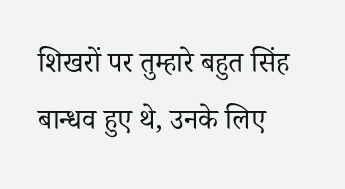शिखरों पर तुम्हारे बहुत सिंह
बान्धव हुए थे, उनके लिए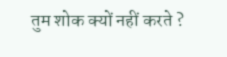तुम शोक क्यों नहीं करते ?